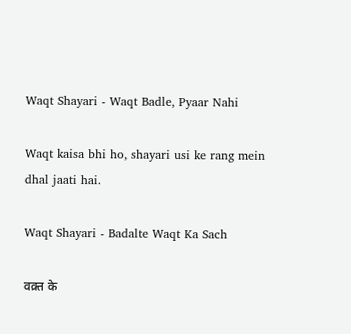Waqt Shayari - Waqt Badle, Pyaar Nahi

Waqt kaisa bhi ho, shayari usi ke rang mein dhal jaati hai.

Waqt Shayari - Badalte Waqt Ka Sach

वक़्त के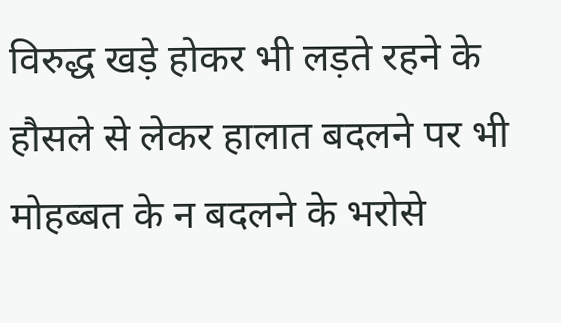विरुद्ध खड़े होकर भी लड़ते रहने के हौसले से लेकर हालात बदलने पर भी मोहब्बत के न बदलने के भरोसे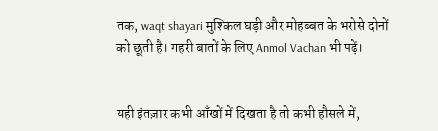तक, waqt shayari मुश्किल घड़ी और मोहब्बत के भरोसे दोनों को छूती है। गहरी बातों के लिए Anmol Vachan भी पढ़ें।


यही इंतज़ार कभी आँखों में दिखता है तो कभी हौसले में,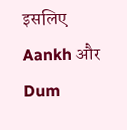इसलिए Aankh और Dum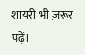शायरी भी ज़रूर पढ़ें।